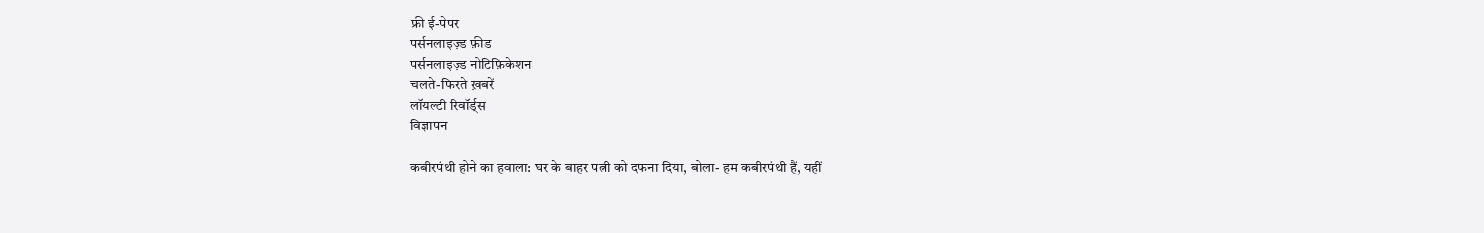फ्री ई-पेपर
पर्सनलाइज़्ड फ़ीड
पर्सनलाइज़्ड नोटिफ़िकेशन
चलते-फिरते ख़बरें
लॉयल्टी रिवॉर्ड्स
विज्ञापन

कबीरपंथी होने का हवाला: घर के बाहर पत्नी को दफना दिया, बोला- हम कबीरपंथी हैं, यहीं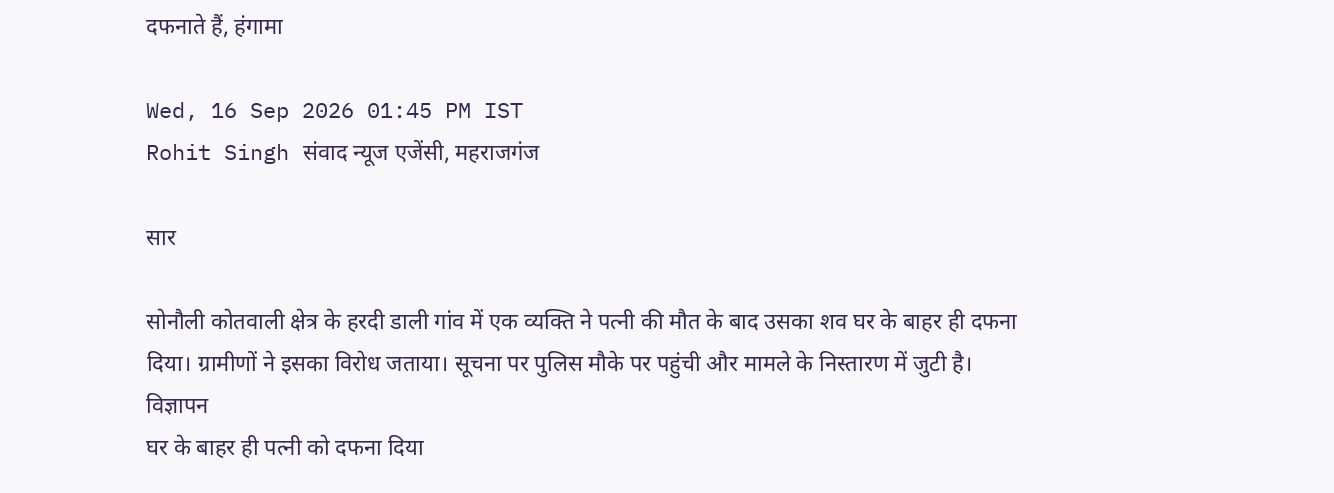दफनाते हैं, हंगामा

Wed, 16 Sep 2026 01:45 PM IST
Rohit Singh संवाद न्यूज एजेंसी, महराजगंज

सार

सोनौली कोतवाली क्षेत्र के हरदी डाली गांव में एक व्यक्ति ने पत्नी की मौत के बाद उसका शव घर के बाहर ही दफना दिया। ग्रामीणों ने इसका विरोध जताया। सूचना पर पुलिस मौके पर पहुंची और मामले के निस्तारण में जुटी है।
विज्ञापन
घर के बाहर ही पत्नी को दफना दिया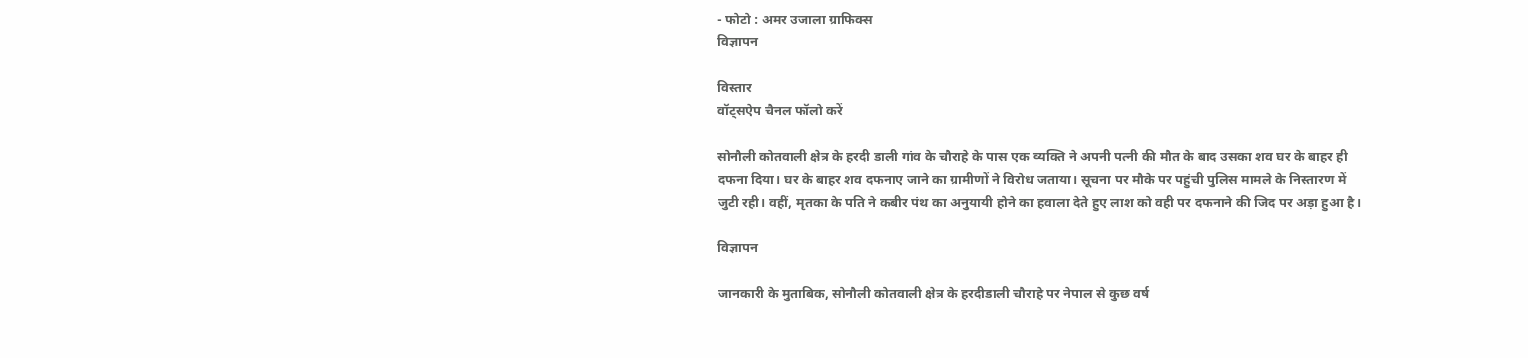- फोटो : अमर उजाला ग्राफिक्स
विज्ञापन

विस्तार
वॉट्सऐप चैनल फॉलो करें

सोनौली कोतवाली क्षेत्र के हरदी डाली गांव के चौराहे के पास एक व्यक्ति ने अपनी पत्नी की मौत के बाद उसका शव घर के बाहर ही दफना दिया। घर के बाहर शव दफनाए जाने का ग्रामीणों ने विरोध जताया। सूचना पर मौके पर पहुंची पुलिस मामले के निस्तारण में जुटी रही। वहीं, मृतका के पति ने कबीर पंथ का अनुयायी होने का हवाला देते हुए लाश को वही पर दफनाने की जिद पर अड़ा हुआ है।

विज्ञापन

जानकारी के मुताबिक, सोनौली कोतवाली क्षेत्र के हरदीडाली चौराहे पर नेपाल से कुछ वर्ष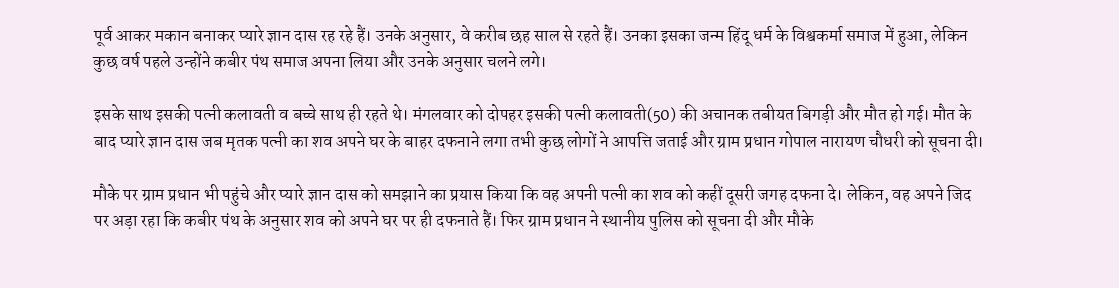पूर्व आकर मकान बनाकर प्यारे ज्ञान दास रह रहे हैं। उनके अनुसार, वे करीब छह साल से रहते हैं। उनका इसका जन्म हिंदू धर्म के विश्वकर्मा समाज में हुआ, लेकिन कुछ वर्ष पहले उन्होंने कबीर पंथ समाज अपना लिया और उनके अनुसार चलने लगे।

इसके साथ इसकी पत्नी कलावती व बच्चे साथ ही रहते थे। मंगलवार को दोपहर इसकी पत्नी कलावती(50) की अचानक तबीयत बिगड़ी और मौत हो गई। मौत के बाद प्यारे ज्ञान दास जब मृतक पत्नी का शव अपने घर के बाहर दफनाने लगा तभी कुछ लोगों ने आपत्ति जताई और ग्राम प्रधान गोपाल नारायण चौधरी को सूचना दी।

मौके पर ग्राम प्रधान भी पहुंचे और प्यारे ज्ञान दास को समझाने का प्रयास किया कि वह अपनी पत्नी का शव को कहीं दूसरी जगह दफना दे। लेकिन, वह अपने जिद पर अड़ा रहा कि कबीर पंथ के अनुसार शव को अपने घर पर ही दफनाते हैं। फिर ग्राम प्रधान ने स्थानीय पुलिस को सूचना दी और मौके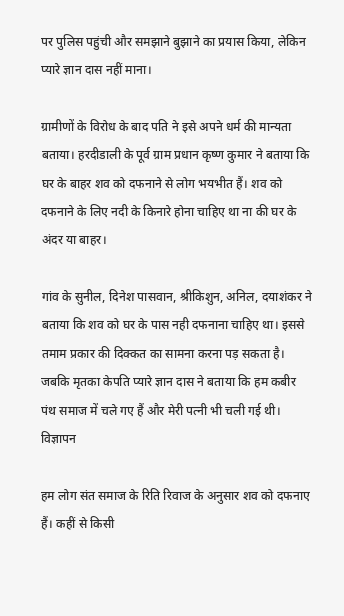पर पुलिस पहुंची और समझाने बुझाने का प्रयास किया, लेकिन प्यारे ज्ञान दास नहीं माना।

ग्रामीणों के विरोध के बाद पति ने इसे अपने धर्म की मान्यता बताया। हरदीडाली के पूर्व ग्राम प्रधान कृष्ण कुमार ने बताया कि घर के बाहर शव को दफनाने से लोग भयभीत हैं। शव को दफनाने के लिए नदी के किनारे होना चाहिए था ना की घर के अंदर या बाहर।

गांव के सुनील, दिनेश पासवान, श्रीकिशुन, अनिल, दयाशंकर ने बताया कि शव को घर के पास नही दफनाना चाहिए था। इससे तमाम प्रकार की दिक्कत का सामना करना पड़ सकता है। जबकि मृतका केपति प्यारे ज्ञान दास ने बताया कि हम कबीर पंथ समाज में चले गए हैं और मेरी पत्नी भी चली गई थी।
विज्ञापन

हम लोग संत समाज के रिति रिवाज के अनुसार शव को दफनाए हैं। कहीं से किसी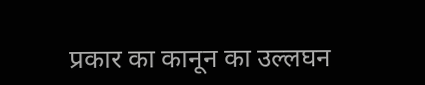प्रकार का कानून का उल्लघन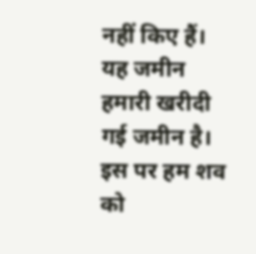नहीं किए हैं। यह जमीन हमारी खरीदी गई जमीन है। इस पर हम शव को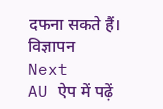दफना सकते हैं।
विज्ञापन
Next
AU ऐप में पढ़ें